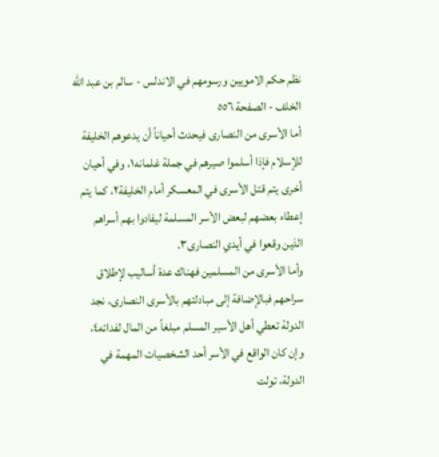نظم حكم الامويين ورسومهم في الاندلس - سالم بن عبد الله الخلف - الصفحة ٥٥٦
أما الأسرى من النصارى فيحدث أحياناً أن يدعوهم الخليفة للإسلام فإذا أسلموا صيرهم في جملة غلمانه١، وفي أحيان أخرى يتم قتل الأسرى في المعسكر أمام الخليفة٢، كما يتم إعطاء بعضهم لبعض الأسر المسلمة ليفادوا بهم أسراهم الذين وقعوا في أيدي النصارى٣.
وأما الأسرى من المسلمين فهناك عدة أساليب لإطلاق سراحهم فبالإضافة إلى مبادلتهم بالأسرى النصارى، نجد الدولة تعطي أهل الأسير المسلم مبلغاً من المال لفدائه٤، وإن كان الواقع في الأسر أحد الشخصيات المهمة في الدولة، تولت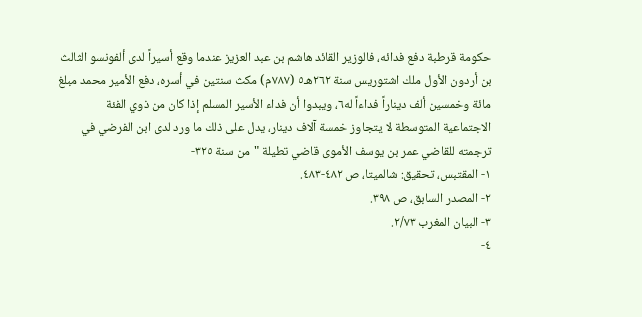حكومة قرطبة دفع فدائه، فالوزير القائد هاشم بن عبد العزيز عندما وقع أسيراً لدى ألفونسو الثالث بن أردون الأول ملك اشتوريس سنة ٢٦٢هـ٥ (٧٨٧م) مكث سنتين في أسره، دفع الأمير محمد مبلغ مائة وخمسين ألف ديناراً فداءاً له٦، ويبدوا أن فداء الأسير المسلم إذا كان من ذوي الفئة الاجتماعية المتوسطة لا يتجاوز خمسة آلاف دينار، يدل على ذلك ما ورد لدى ابن الفرضي في ترجمته للقاضي عمر بن يوسف الأموى قاضي تطيلة "من سنة ٣٢٥-
١- المقتبس، تحقيق: شالميتا، ص ٤٨٢-٤٨٣.
٢- المصدر السابق، ص ٣٩٨.
٣- البيان المغرب ٢/٧٣.
٤-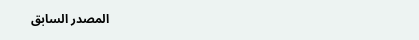المصدر السابق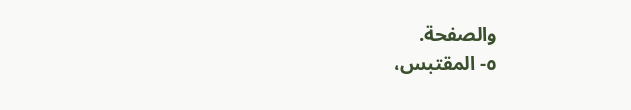والصفحة.
٥- المقتبس،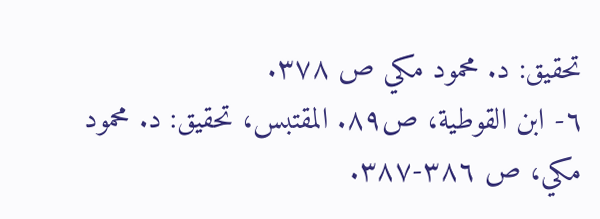تحقيق: د. محمود مكي ص ٣٧٨.
٦- ابن القوطية، ص٨٩. المقتبس، تحقيق: د. محمود مكي، ص ٣٨٦-٣٨٧.